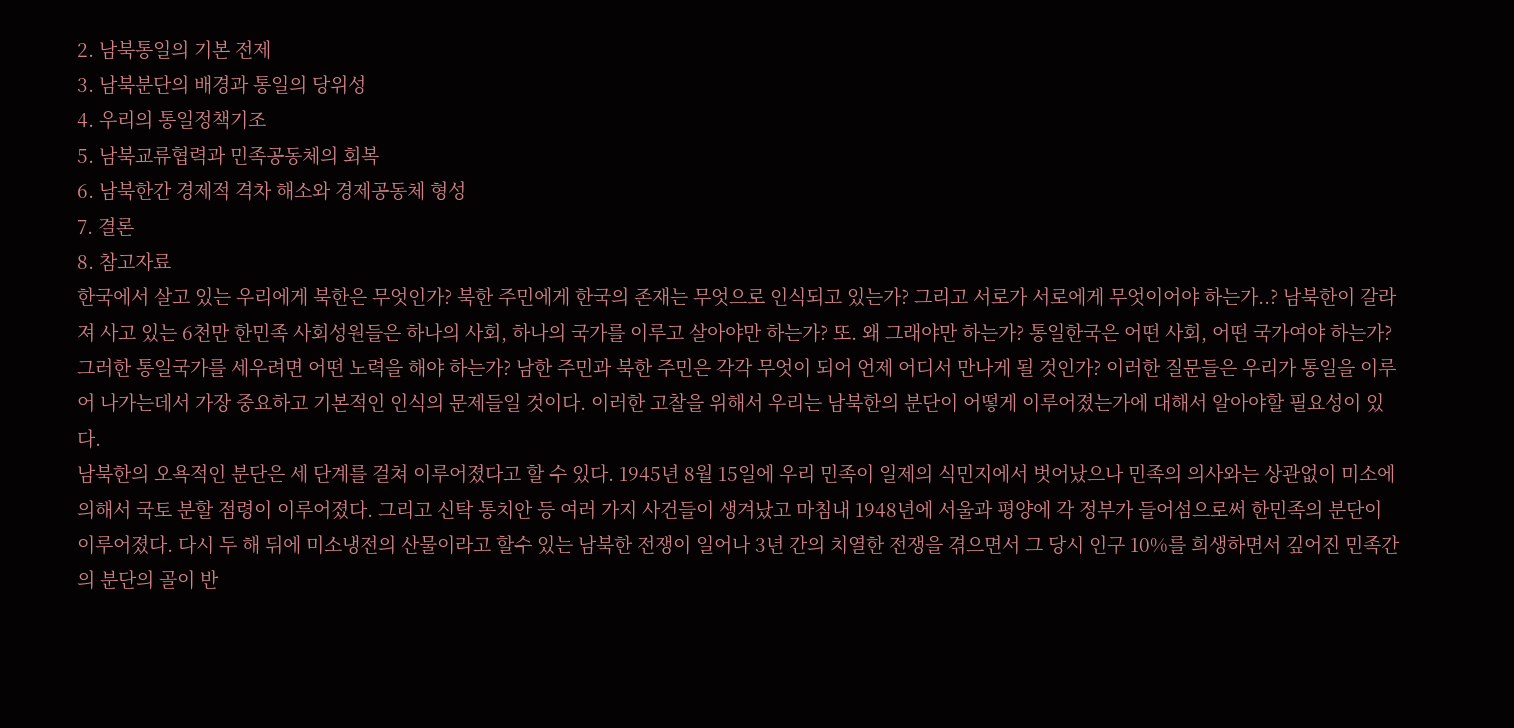2. 남북통일의 기본 전제
3. 남북분단의 배경과 통일의 당위성
4. 우리의 통일정책기조
5. 남북교류협력과 민족공동체의 회복
6. 남북한간 경제적 격차 해소와 경제공동체 형성
7. 결론
8. 참고자료
한국에서 살고 있는 우리에게 북한은 무엇인가? 북한 주민에게 한국의 존재는 무엇으로 인식되고 있는가? 그리고 서로가 서로에게 무엇이어야 하는가..? 남북한이 갈라져 사고 있는 6천만 한민족 사회성원들은 하나의 사회, 하나의 국가를 이루고 살아야만 하는가? 또. 왜 그래야만 하는가? 통일한국은 어떤 사회, 어떤 국가여야 하는가? 그러한 통일국가를 세우려면 어떤 노력을 해야 하는가? 남한 주민과 북한 주민은 각각 무엇이 되어 언제 어디서 만나게 될 것인가? 이러한 질문들은 우리가 통일을 이루어 나가는데서 가장 중요하고 기본적인 인식의 문제들일 것이다. 이러한 고찰을 위해서 우리는 남북한의 분단이 어떻게 이루어졌는가에 대해서 알아야할 필요성이 있다.
남북한의 오욕적인 분단은 세 단계를 걸쳐 이루어졌다고 할 수 있다. 1945년 8월 15일에 우리 민족이 일제의 식민지에서 벗어났으나 민족의 의사와는 상관없이 미소에 의해서 국토 분할 점령이 이루어졌다. 그리고 신탁 통치안 등 여러 가지 사건들이 생겨났고 마침내 1948년에 서울과 평양에 각 정부가 들어섬으로써 한민족의 분단이 이루어졌다. 다시 두 해 뒤에 미소냉전의 산물이라고 할수 있는 남북한 전쟁이 일어나 3년 간의 치열한 전쟁을 겪으면서 그 당시 인구 10%를 희생하면서 깊어진 민족간의 분단의 골이 반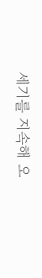세기를 지속해 오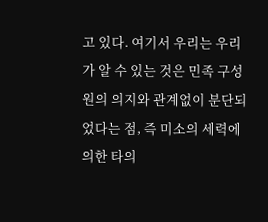고 있다. 여기서 우리는 우리가 알 수 있는 것은 민족 구성원의 의지와 관계없이 분단되었다는 점, 즉 미소의 세력에 의한 타의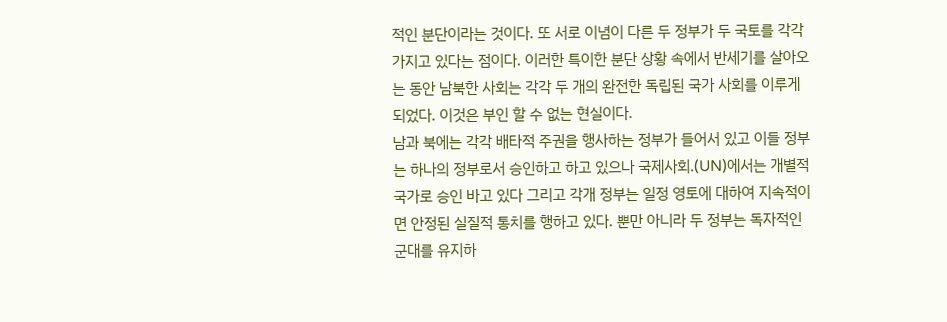적인 분단이라는 것이다. 또 서로 이념이 다른 두 정부가 두 국토를 각각 가지고 있다는 점이다. 이러한 특이한 분단 상황 속에서 반세기를 살아오는 동안 남북한 사회는 각각 두 개의 완전한 독립된 국가 사회를 이루게 되었다. 이것은 부인 할 수 없는 현실이다.
남과 북에는 각각 배타적 주권을 행사하는 정부가 들어서 있고 이들 정부는 하나의 정부로서 승인하고 하고 있으나 국제사회.(UN)에서는 개별적 국가로 승인 바고 있다 그리고 각개 정부는 일정 영토에 대하여 지속적이면 안정된 실질적 통치를 행하고 있다. 뿐만 아니라 두 정부는 독자적인 군대를 유지하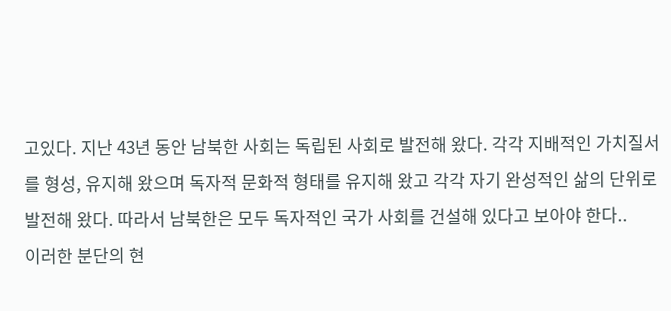고있다. 지난 43년 동안 남북한 사회는 독립된 사회로 발전해 왔다. 각각 지배적인 가치질서를 형성, 유지해 왔으며 독자적 문화적 형태를 유지해 왔고 각각 자기 완성적인 삶의 단위로 발전해 왔다. 따라서 남북한은 모두 독자적인 국가 사회를 건설해 있다고 보아야 한다..
이러한 분단의 현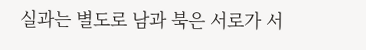실과는 별도로 남과 북은 서로가 서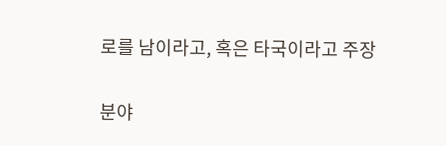로를 남이라고, 혹은 타국이라고 주장

분야